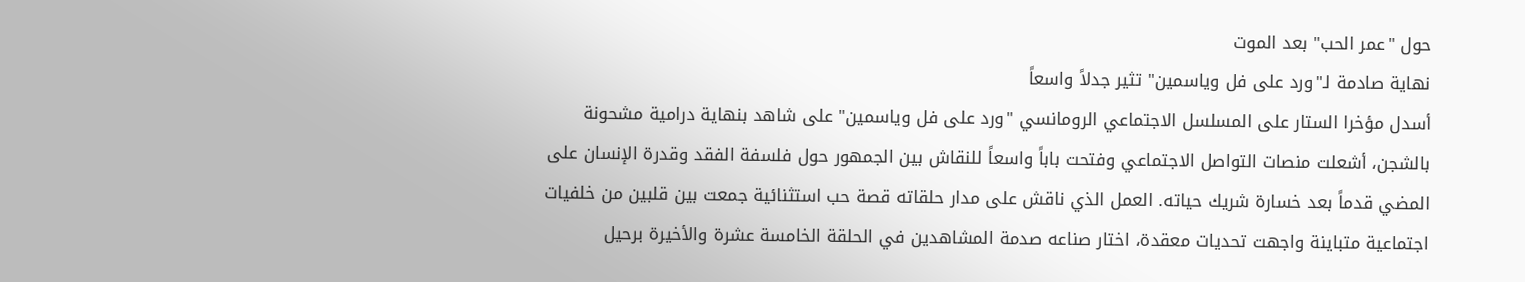حول "عمر الحب" بعد الموت
نهاية صادمة لـ"ورد على فل وياسمين" تثير جدلاً واسعاً
أسدل مؤخرا الستار على المسلسل الاجتماعي الرومانسي "ورد على فل وياسمين" على شاهد بنهاية درامية مشحونة بالشجن، أشعلت منصات التواصل الاجتماعي وفتحت باباً واسعاً للنقاش بين الجمهور حول فلسفة الفقد وقدرة الإنسان على المضي قدماً بعد خسارة شريك حياته. العمل الذي ناقش على مدار حلقاته قصة حب استثنائية جمعت بين قلبين من خلفيات اجتماعية متباينة واجهت تحديات معقدة، اختار صناعه صدمة المشاهدين في الحلقة الخامسة عشرة والأخيرة برحيل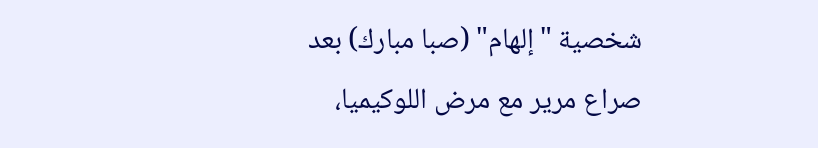شخصية "إلهام" (صبا مبارك) بعد صراع مرير مع مرض اللوكيميا،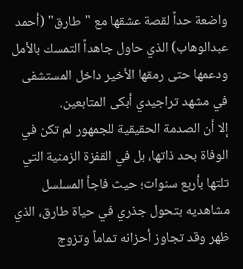واضعة حداً لقصة عشقها مع "طارق" (أحمد عبدالوهاب) الذي حاول جاهداً التمسك بالأمل ودعمها حتى رمقها الأخير داخل المستشفى في مشهد تراجيدي أبكى المتابعين.
إلا أن الصدمة الحقيقية للجمهور لم تكن في الوفاة بحد ذاتها، بل في القفزة الزمنية التي تلتها بأربع سنوات؛ حيث فاجأ المسلسل مشاهديه بتحول جذري في حياة طارق، الذي ظهر وقد تجاوز أحزانه تماماً وتزوج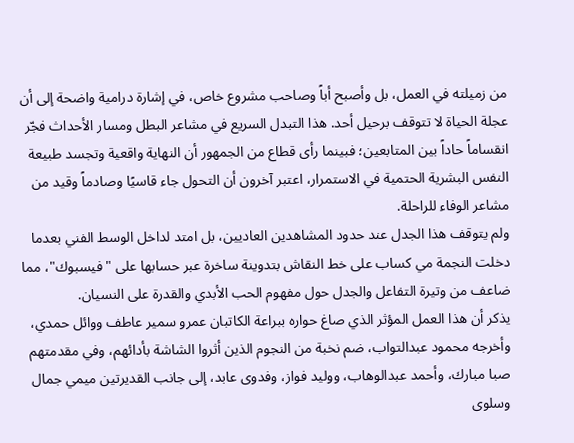من زميلته في العمل، بل وأصبح أباً وصاحب مشروع خاص، في إشارة درامية واضحة إلى أن عجلة الحياة لا تتوقف برحيل أحد. هذا التبدل السريع في مشاعر البطل ومسار الأحداث فجّر انقساماً حاداً بين المتابعين؛ فبينما رأى قطاع من الجمهور أن النهاية واقعية وتجسد طبيعة النفس البشرية الحتمية في الاستمرار، اعتبر آخرون أن التحول جاء قاسيًا وصادماً وقيد من مشاعر الوفاء للراحلة.
ولم يتوقف هذا الجدل عند حدود المشاهدين العاديين، بل امتد لداخل الوسط الفني بعدما دخلت النجمة مي كساب على خط النقاش بتدوينة ساخرة عبر حسابها على "فيسبوك"، مما ضاعف من وتيرة التفاعل والجدل حول مفهوم الحب الأبدي والقدرة على النسيان.
يذكر أن هذا العمل المؤثر الذي صاغ حواره ببراعة الكاتبان عمرو سمير عاطف ووائل حمدي، وأخرجه محمود عبدالتواب، ضم نخبة من النجوم الذين أثروا الشاشة بأدائهم، وفي مقدمتهم صبا مبارك، وأحمد عبدالوهاب، ووليد فواز، وفدوى عابد، إلى جانب القديرتين ميمي جمال وسلوى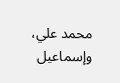محمد علي، وإسماعيل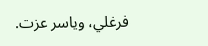فرغلي، وياسر عزت.